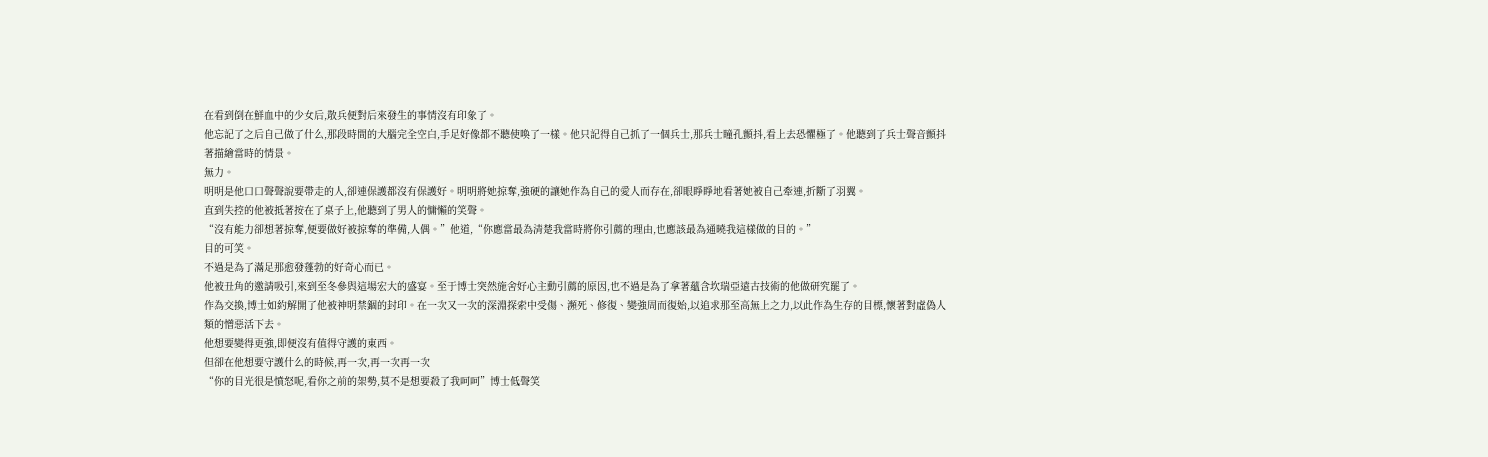在看到倒在鮮血中的少女后,散兵便對后來發生的事情沒有印象了。
他忘記了之后自己做了什么,那段時間的大腦完全空白,手足好像都不聽使喚了一樣。他只記得自己抓了一個兵士,那兵士瞳孔顫抖,看上去恐懼極了。他聽到了兵士聲音顫抖著描繪當時的情景。
無力。
明明是他口口聲聲說要帶走的人,卻連保護都沒有保護好。明明將她掠奪,強硬的讓她作為自己的愛人而存在,卻眼睜睜地看著她被自己牽連,折斷了羽翼。
直到失控的他被抵著按在了桌子上,他聽到了男人的慵懶的笑聲。
“沒有能力卻想著掠奪,便要做好被掠奪的準備,人偶。”他道,“你應當最為清楚我當時將你引薦的理由,也應該最為通曉我這樣做的目的。”
目的可笑。
不過是為了滿足那愈發蓬勃的好奇心而已。
他被丑角的邀請吸引,來到至冬參與這場宏大的盛宴。至于博士突然施舍好心主動引薦的原因,也不過是為了拿著蘊含坎瑞亞遠古技術的他做研究罷了。
作為交換,博士如約解開了他被神明禁錮的封印。在一次又一次的深淵探索中受傷、瀕死、修復、變強周而復始,以追求那至高無上之力,以此作為生存的目標,懷著對虛偽人類的憎惡活下去。
他想要變得更強,即便沒有值得守護的東西。
但卻在他想要守護什么的時候,再一次,再一次再一次
“你的目光很是憤怒呢,看你之前的架勢,莫不是想要殺了我呵呵”博士低聲笑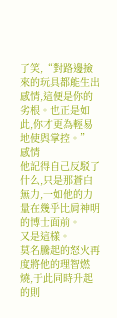了笑,“對路邊撿來的玩具都能生出感情,這便是你的劣根。也正是如此,你才更為輕易地使與掌控。”
感情
他記得自己反駁了什么,只是那蒼白無力,一如他的力量在幾乎比肩神明的博士面前。
又是這樣。
莫名騰起的怒火再度將他的理智燃燒,于此同時升起的則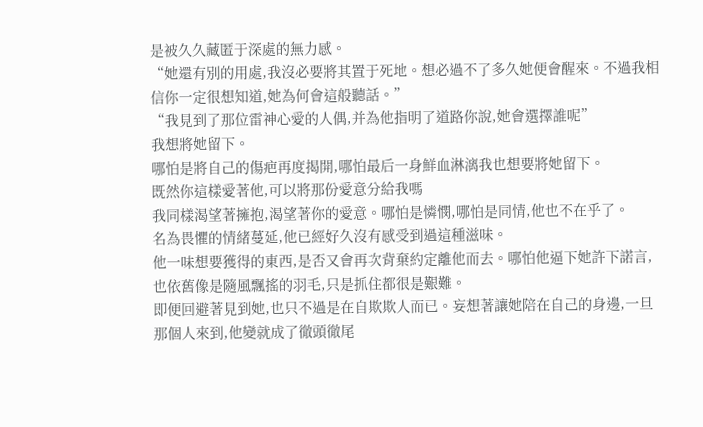是被久久藏匿于深處的無力感。
“她還有別的用處,我沒必要將其置于死地。想必過不了多久她便會醒來。不過我相信你一定很想知道,她為何會這般聽話。”
“我見到了那位雷神心愛的人偶,并為他指明了道路你說,她會選擇誰呢”
我想將她留下。
哪怕是將自己的傷疤再度揭開,哪怕最后一身鮮血淋漓我也想要將她留下。
既然你這樣愛著他,可以將那份愛意分給我嗎
我同樣渴望著擁抱,渴望著你的愛意。哪怕是憐憫,哪怕是同情,他也不在乎了。
名為畏懼的情緒蔓延,他已經好久沒有感受到過這種滋味。
他一味想要獲得的東西,是否又會再次背棄約定離他而去。哪怕他逼下她許下諾言,也依舊像是隨風飄搖的羽毛,只是抓住都很是艱難。
即便回避著見到她,也只不過是在自欺欺人而已。妄想著讓她陪在自己的身邊,一旦那個人來到,他變就成了徹頭徹尾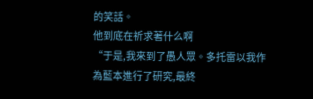的笑話。
他到底在祈求著什么啊
“于是,我來到了愚人眾。多托雷以我作為藍本進行了研究,最終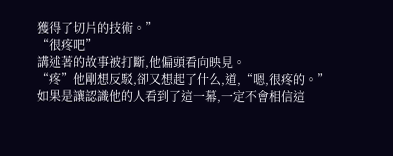獲得了切片的技術。”
“很疼吧”
講述著的故事被打斷,他偏頭看向映見。
“疼”他剛想反駁,卻又想起了什么,道,“嗯,很疼的。”
如果是讓認識他的人看到了這一幕,一定不會相信這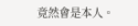竟然會是本人。